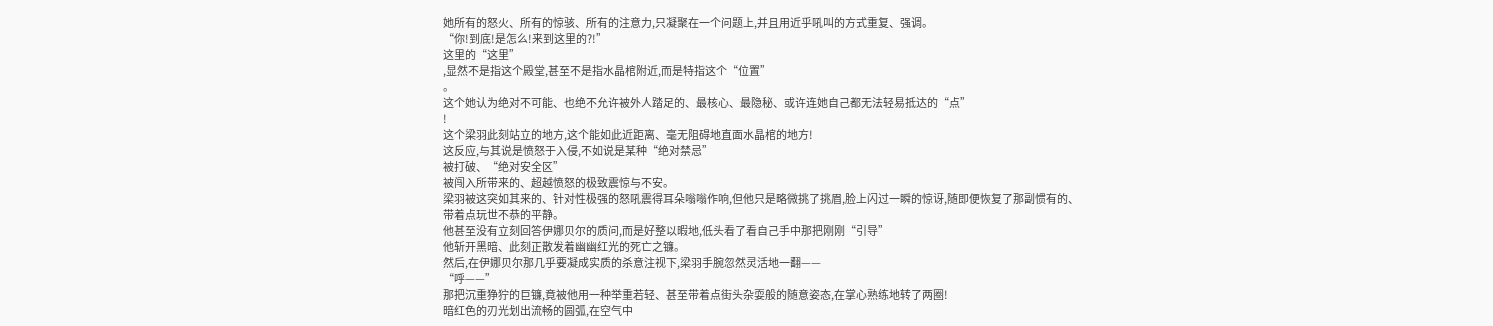她所有的怒火、所有的惊骇、所有的注意力,只凝聚在一个问题上,并且用近乎吼叫的方式重复、强调。
“你!到底!是怎么!来到这里的?!”
这里的“这里”
,显然不是指这个殿堂,甚至不是指水晶棺附近,而是特指这个“位置”
。
这个她认为绝对不可能、也绝不允许被外人踏足的、最核心、最隐秘、或许连她自己都无法轻易抵达的“点”
!
这个梁羽此刻站立的地方,这个能如此近距离、毫无阻碍地直面水晶棺的地方!
这反应,与其说是愤怒于入侵,不如说是某种“绝对禁忌”
被打破、“绝对安全区”
被闯入所带来的、超越愤怒的极致震惊与不安。
梁羽被这突如其来的、针对性极强的怒吼震得耳朵嗡嗡作响,但他只是略微挑了挑眉,脸上闪过一瞬的惊讶,随即便恢复了那副惯有的、带着点玩世不恭的平静。
他甚至没有立刻回答伊娜贝尔的质问,而是好整以暇地,低头看了看自己手中那把刚刚“引导”
他斩开黑暗、此刻正散发着幽幽红光的死亡之镰。
然后,在伊娜贝尔那几乎要凝成实质的杀意注视下,梁羽手腕忽然灵活地一翻——
“呼——”
那把沉重狰狞的巨镰,竟被他用一种举重若轻、甚至带着点街头杂耍般的随意姿态,在掌心熟练地转了两圈!
暗红色的刃光划出流畅的圆弧,在空气中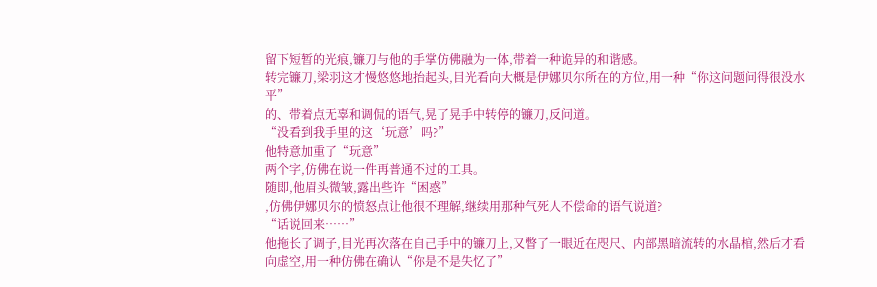留下短暂的光痕,镰刀与他的手掌仿佛融为一体,带着一种诡异的和谐感。
转完镰刀,梁羽这才慢悠悠地抬起头,目光看向大概是伊娜贝尔所在的方位,用一种“你这问题问得很没水平”
的、带着点无辜和调侃的语气,晃了晃手中转停的镰刀,反问道。
“没看到我手里的这‘玩意’吗?”
他特意加重了“玩意”
两个字,仿佛在说一件再普通不过的工具。
随即,他眉头微皱,露出些许“困惑”
,仿佛伊娜贝尔的愤怒点让他很不理解,继续用那种气死人不偿命的语气说道?
“话说回来……”
他拖长了调子,目光再次落在自己手中的镰刀上,又瞥了一眼近在咫尺、内部黑暗流转的水晶棺,然后才看向虚空,用一种仿佛在确认“你是不是失忆了”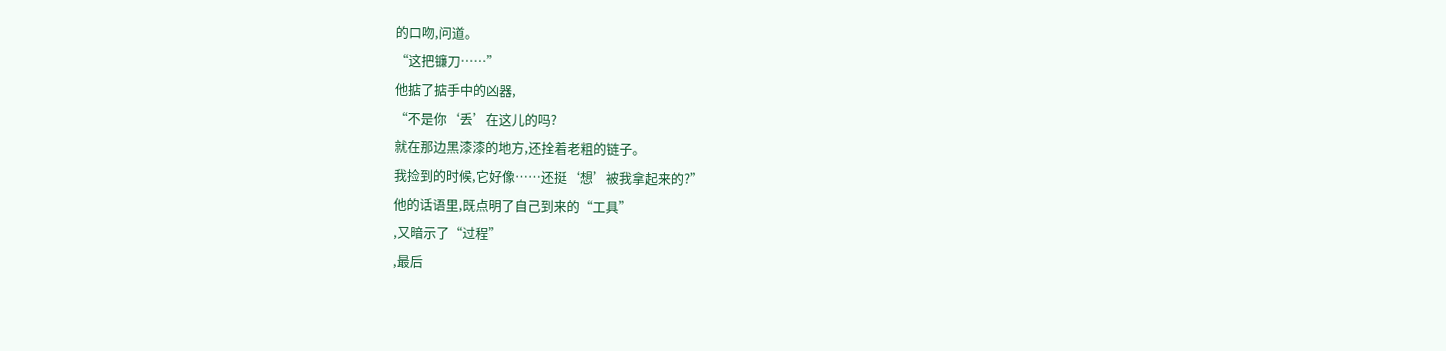的口吻,问道。
“这把镰刀……”
他掂了掂手中的凶器,
“不是你‘丢’在这儿的吗?
就在那边黑漆漆的地方,还拴着老粗的链子。
我捡到的时候,它好像……还挺‘想’被我拿起来的?”
他的话语里,既点明了自己到来的“工具”
,又暗示了“过程”
,最后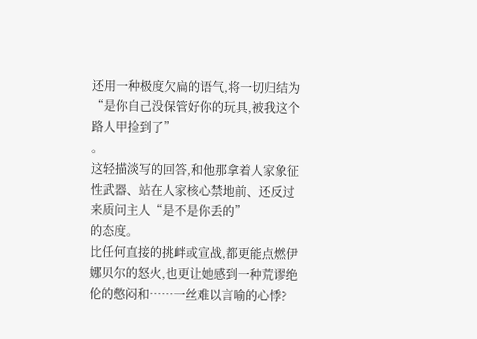还用一种极度欠扁的语气,将一切归结为“是你自己没保管好你的玩具,被我这个路人甲捡到了”
。
这轻描淡写的回答,和他那拿着人家象征性武器、站在人家核心禁地前、还反过来质问主人“是不是你丢的”
的态度。
比任何直接的挑衅或宣战,都更能点燃伊娜贝尔的怒火,也更让她感到一种荒谬绝伦的憋闷和……一丝难以言喻的心悸?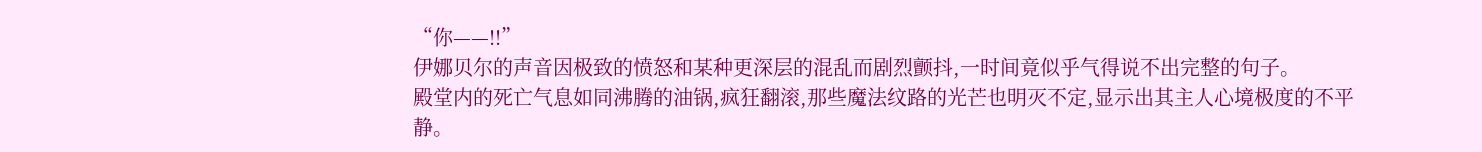“你——!!”
伊娜贝尔的声音因极致的愤怒和某种更深层的混乱而剧烈颤抖,一时间竟似乎气得说不出完整的句子。
殿堂内的死亡气息如同沸腾的油锅,疯狂翻滚,那些魔法纹路的光芒也明灭不定,显示出其主人心境极度的不平静。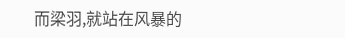而梁羽,就站在风暴的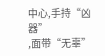中心,手持“凶器”
,面带“无辜”